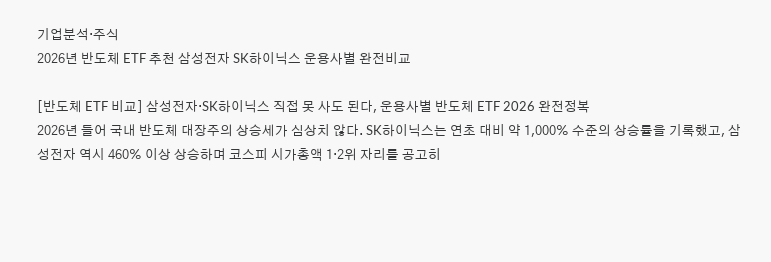기업분석·주식
2026년 반도체 ETF 추천 삼성전자 SK하이닉스 운용사별 완전비교

[반도체 ETF 비교] 삼성전자·SK하이닉스 직접 못 사도 된다, 운용사별 반도체 ETF 2026 완전정복
2026년 들어 국내 반도체 대장주의 상승세가 심상치 않다. SK하이닉스는 연초 대비 약 1,000% 수준의 상승률을 기록했고, 삼성전자 역시 460% 이상 상승하며 코스피 시가총액 1·2위 자리를 공고히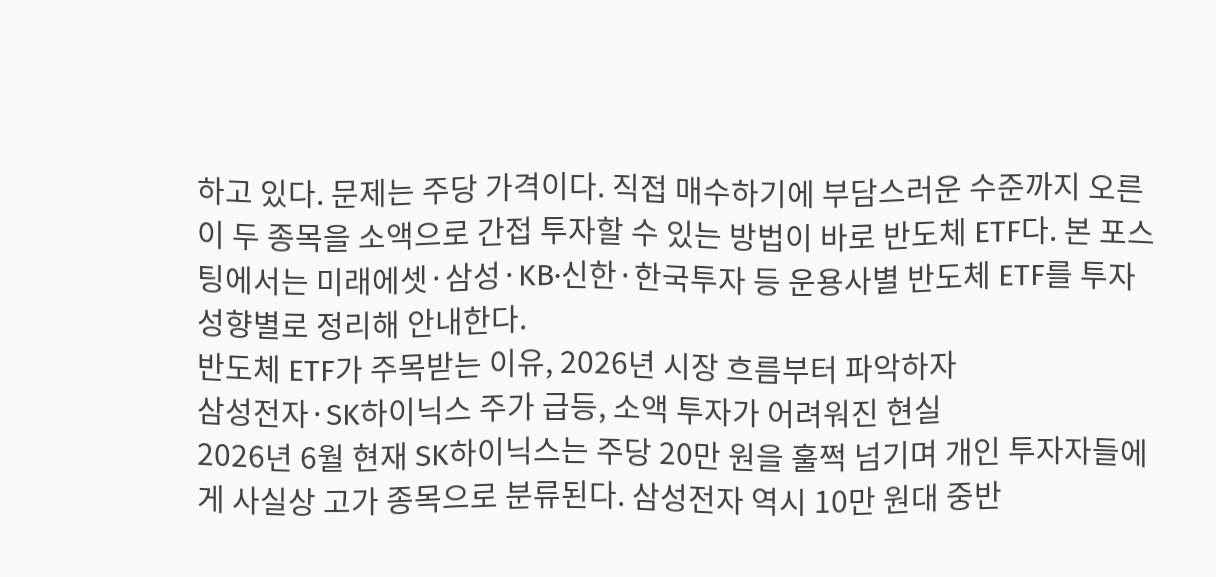하고 있다. 문제는 주당 가격이다. 직접 매수하기에 부담스러운 수준까지 오른 이 두 종목을 소액으로 간접 투자할 수 있는 방법이 바로 반도체 ETF다. 본 포스팅에서는 미래에셋·삼성·KB·신한·한국투자 등 운용사별 반도체 ETF를 투자 성향별로 정리해 안내한다.
반도체 ETF가 주목받는 이유, 2026년 시장 흐름부터 파악하자
삼성전자·SK하이닉스 주가 급등, 소액 투자가 어려워진 현실
2026년 6월 현재 SK하이닉스는 주당 20만 원을 훌쩍 넘기며 개인 투자자들에게 사실상 고가 종목으로 분류된다. 삼성전자 역시 10만 원대 중반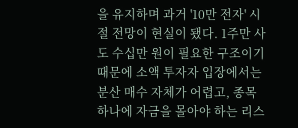을 유지하며 과거 '10만 전자' 시절 전망이 현실이 됐다. 1주만 사도 수십만 원이 필요한 구조이기 때문에 소액 투자자 입장에서는 분산 매수 자체가 어렵고, 종목 하나에 자금을 몰아야 하는 리스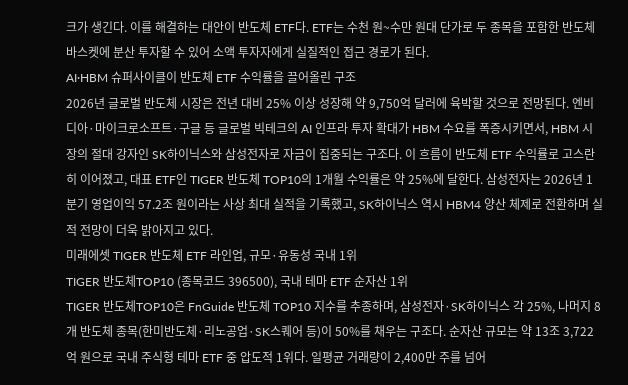크가 생긴다. 이를 해결하는 대안이 반도체 ETF다. ETF는 수천 원~수만 원대 단가로 두 종목을 포함한 반도체 바스켓에 분산 투자할 수 있어 소액 투자자에게 실질적인 접근 경로가 된다.
AI·HBM 슈퍼사이클이 반도체 ETF 수익률을 끌어올린 구조
2026년 글로벌 반도체 시장은 전년 대비 25% 이상 성장해 약 9,750억 달러에 육박할 것으로 전망된다. 엔비디아·마이크로소프트·구글 등 글로벌 빅테크의 AI 인프라 투자 확대가 HBM 수요를 폭증시키면서, HBM 시장의 절대 강자인 SK하이닉스와 삼성전자로 자금이 집중되는 구조다. 이 흐름이 반도체 ETF 수익률로 고스란히 이어졌고, 대표 ETF인 TIGER 반도체 TOP10의 1개월 수익률은 약 25%에 달한다. 삼성전자는 2026년 1분기 영업이익 57.2조 원이라는 사상 최대 실적을 기록했고, SK하이닉스 역시 HBM4 양산 체제로 전환하며 실적 전망이 더욱 밝아지고 있다.
미래에셋 TIGER 반도체 ETF 라인업, 규모·유동성 국내 1위
TIGER 반도체TOP10 (종목코드 396500), 국내 테마 ETF 순자산 1위
TIGER 반도체TOP10은 FnGuide 반도체 TOP10 지수를 추종하며, 삼성전자·SK하이닉스 각 25%, 나머지 8개 반도체 종목(한미반도체·리노공업·SK스퀘어 등)이 50%를 채우는 구조다. 순자산 규모는 약 13조 3,722억 원으로 국내 주식형 테마 ETF 중 압도적 1위다. 일평균 거래량이 2,400만 주를 넘어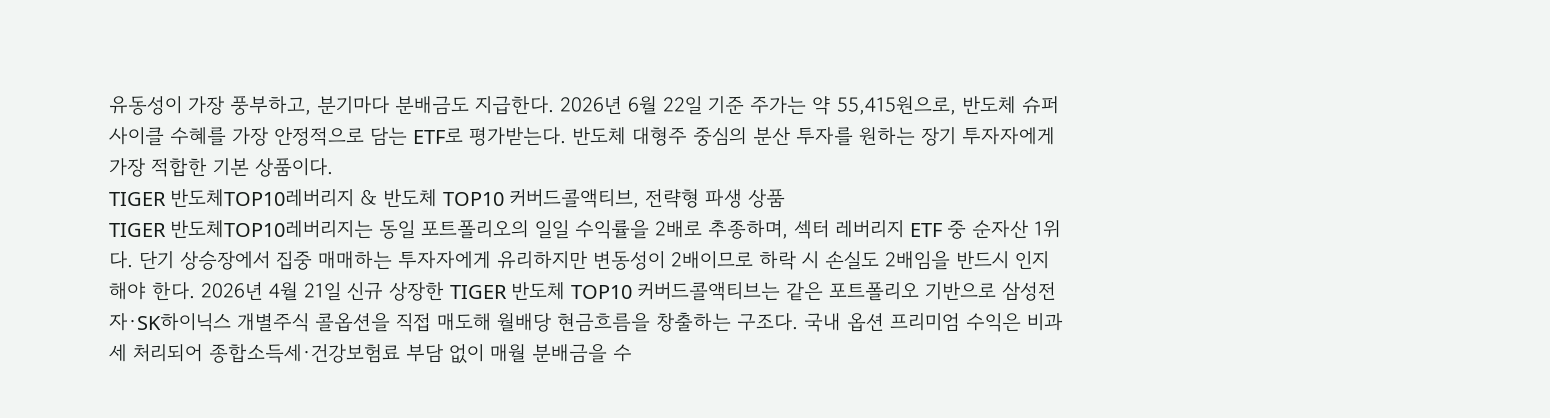유동성이 가장 풍부하고, 분기마다 분배금도 지급한다. 2026년 6월 22일 기준 주가는 약 55,415원으로, 반도체 슈퍼사이클 수혜를 가장 안정적으로 담는 ETF로 평가받는다. 반도체 대형주 중심의 분산 투자를 원하는 장기 투자자에게 가장 적합한 기본 상품이다.
TIGER 반도체TOP10레버리지 & 반도체 TOP10 커버드콜액티브, 전략형 파생 상품
TIGER 반도체TOP10레버리지는 동일 포트폴리오의 일일 수익률을 2배로 추종하며, 섹터 레버리지 ETF 중 순자산 1위다. 단기 상승장에서 집중 매매하는 투자자에게 유리하지만 변동성이 2배이므로 하락 시 손실도 2배임을 반드시 인지해야 한다. 2026년 4월 21일 신규 상장한 TIGER 반도체 TOP10 커버드콜액티브는 같은 포트폴리오 기반으로 삼성전자·SK하이닉스 개별주식 콜옵션을 직접 매도해 월배당 현금흐름을 창출하는 구조다. 국내 옵션 프리미엄 수익은 비과세 처리되어 종합소득세·건강보험료 부담 없이 매월 분배금을 수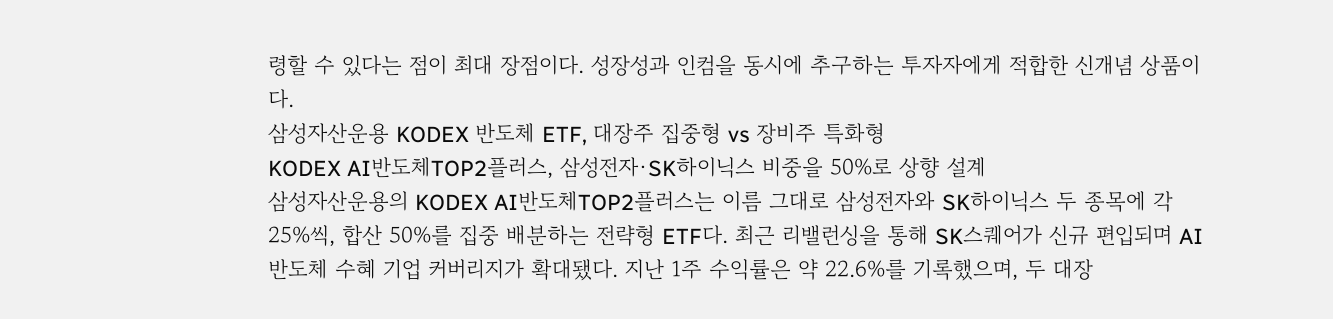령할 수 있다는 점이 최대 장점이다. 성장성과 인컴을 동시에 추구하는 투자자에게 적합한 신개념 상품이다.
삼성자산운용 KODEX 반도체 ETF, 대장주 집중형 vs 장비주 특화형
KODEX AI반도체TOP2플러스, 삼성전자·SK하이닉스 비중을 50%로 상향 설계
삼성자산운용의 KODEX AI반도체TOP2플러스는 이름 그대로 삼성전자와 SK하이닉스 두 종목에 각 25%씩, 합산 50%를 집중 배분하는 전략형 ETF다. 최근 리밸런싱을 통해 SK스퀘어가 신규 편입되며 AI 반도체 수혜 기업 커버리지가 확대됐다. 지난 1주 수익률은 약 22.6%를 기록했으며, 두 대장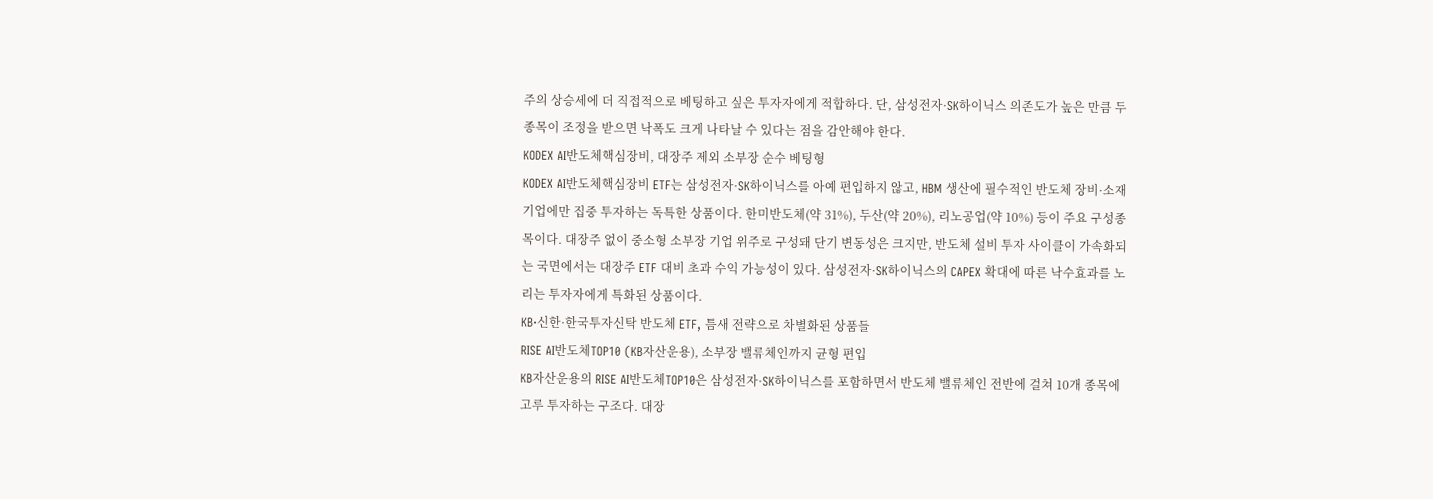주의 상승세에 더 직접적으로 베팅하고 싶은 투자자에게 적합하다. 단, 삼성전자·SK하이닉스 의존도가 높은 만큼 두 종목이 조정을 받으면 낙폭도 크게 나타날 수 있다는 점을 감안해야 한다.
KODEX AI반도체핵심장비, 대장주 제외 소부장 순수 베팅형
KODEX AI반도체핵심장비 ETF는 삼성전자·SK하이닉스를 아예 편입하지 않고, HBM 생산에 필수적인 반도체 장비·소재 기업에만 집중 투자하는 독특한 상품이다. 한미반도체(약 31%), 두산(약 20%), 리노공업(약 10%) 등이 주요 구성종목이다. 대장주 없이 중소형 소부장 기업 위주로 구성돼 단기 변동성은 크지만, 반도체 설비 투자 사이클이 가속화되는 국면에서는 대장주 ETF 대비 초과 수익 가능성이 있다. 삼성전자·SK하이닉스의 CAPEX 확대에 따른 낙수효과를 노리는 투자자에게 특화된 상품이다.
KB·신한·한국투자신탁 반도체 ETF, 틈새 전략으로 차별화된 상품들
RISE AI반도체TOP10 (KB자산운용), 소부장 밸류체인까지 균형 편입
KB자산운용의 RISE AI반도체TOP10은 삼성전자·SK하이닉스를 포함하면서 반도체 밸류체인 전반에 걸쳐 10개 종목에 고루 투자하는 구조다. 대장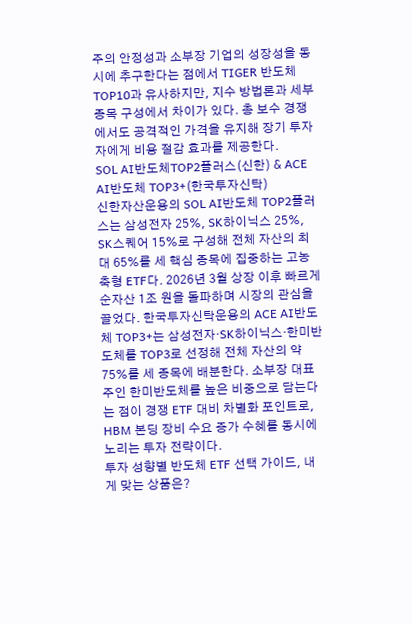주의 안정성과 소부장 기업의 성장성을 동시에 추구한다는 점에서 TIGER 반도체 TOP10과 유사하지만, 지수 방법론과 세부 종목 구성에서 차이가 있다. 총 보수 경쟁에서도 공격적인 가격을 유지해 장기 투자자에게 비용 절감 효과를 제공한다.
SOL AI반도체TOP2플러스(신한) & ACE AI반도체 TOP3+(한국투자신탁)
신한자산운용의 SOL AI반도체 TOP2플러스는 삼성전자 25%, SK하이닉스 25%, SK스퀘어 15%로 구성해 전체 자산의 최대 65%를 세 핵심 종목에 집중하는 고농축형 ETF다. 2026년 3월 상장 이후 빠르게 순자산 1조 원을 돌파하며 시장의 관심을 끌었다. 한국투자신탁운용의 ACE AI반도체 TOP3+는 삼성전자·SK하이닉스·한미반도체를 TOP3로 선정해 전체 자산의 약 75%를 세 종목에 배분한다. 소부장 대표주인 한미반도체를 높은 비중으로 담는다는 점이 경쟁 ETF 대비 차별화 포인트로, HBM 본딩 장비 수요 증가 수혜를 동시에 노리는 투자 전략이다.
투자 성향별 반도체 ETF 선택 가이드, 내게 맞는 상품은?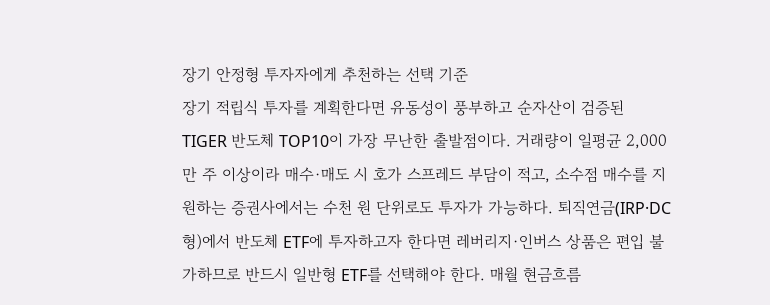장기 안정형 투자자에게 추천하는 선택 기준
장기 적립식 투자를 계획한다면 유동성이 풍부하고 순자산이 검증된 TIGER 반도체 TOP10이 가장 무난한 출발점이다. 거래량이 일평균 2,000만 주 이상이라 매수·매도 시 호가 스프레드 부담이 적고, 소수점 매수를 지원하는 증권사에서는 수천 원 단위로도 투자가 가능하다. 퇴직연금(IRP·DC형)에서 반도체 ETF에 투자하고자 한다면 레버리지·인버스 상품은 편입 불가하므로 반드시 일반형 ETF를 선택해야 한다. 매월 현금흐름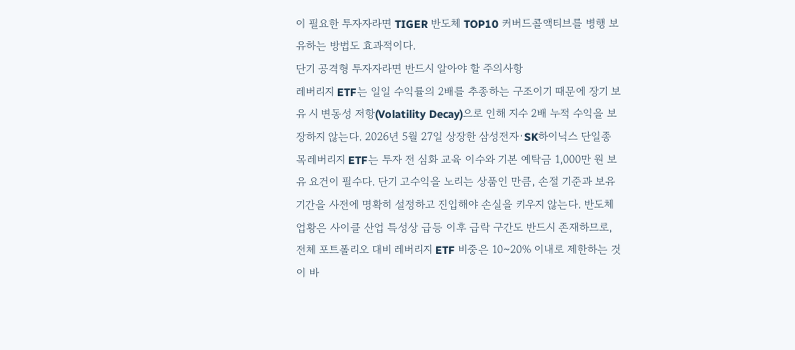이 필요한 투자자라면 TIGER 반도체 TOP10 커버드콜액티브를 병행 보유하는 방법도 효과적이다.
단기 공격형 투자자라면 반드시 알아야 할 주의사항
레버리지 ETF는 일일 수익률의 2배를 추종하는 구조이기 때문에 장기 보유 시 변동성 저항(Volatility Decay)으로 인해 지수 2배 누적 수익을 보장하지 않는다. 2026년 5월 27일 상장한 삼성전자·SK하이닉스 단일종목레버리지 ETF는 투자 전 심화 교육 이수와 기본 예탁금 1,000만 원 보유 요건이 필수다. 단기 고수익을 노리는 상품인 만큼, 손절 기준과 보유 기간을 사전에 명확히 설정하고 진입해야 손실을 키우지 않는다. 반도체 업황은 사이클 산업 특성상 급등 이후 급락 구간도 반드시 존재하므로, 전체 포트폴리오 대비 레버리지 ETF 비중은 10~20% 이내로 제한하는 것이 바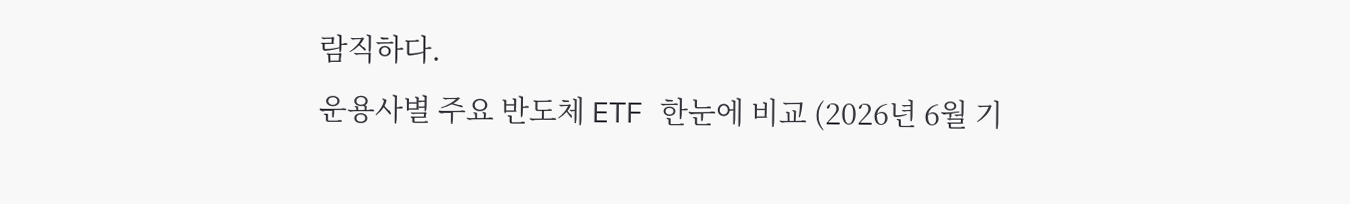람직하다.
운용사별 주요 반도체 ETF 한눈에 비교 (2026년 6월 기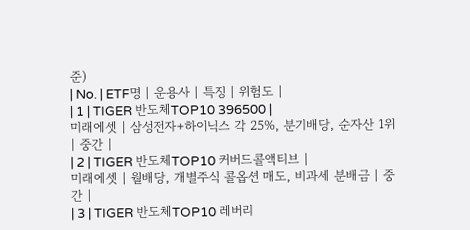준)
| No. | ETF명 | 운용사 | 특징 | 위험도 |
| 1 | TIGER 반도체TOP10 396500 |
미래에셋 | 삼성전자+하이닉스 각 25%, 분기배당, 순자산 1위 | 중간 |
| 2 | TIGER 반도체TOP10 커버드콜액티브 |
미래에셋 | 월배당, 개별주식 콜옵션 매도, 비과세 분배금 | 중간 |
| 3 | TIGER 반도체TOP10 레버리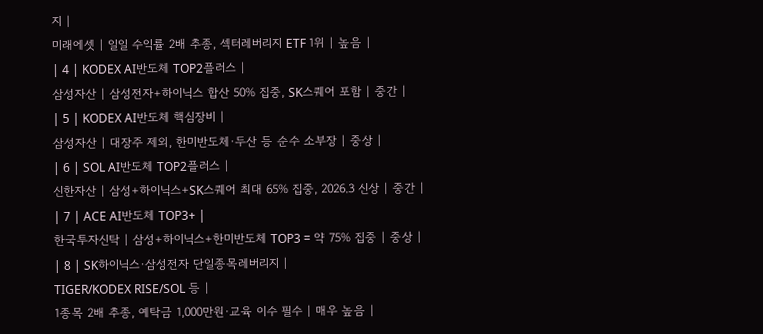지 |
미래에셋 | 일일 수익률 2배 추종, 섹터레버리지 ETF 1위 | 높음 |
| 4 | KODEX AI반도체 TOP2플러스 |
삼성자산 | 삼성전자+하이닉스 합산 50% 집중, SK스퀘어 포함 | 중간 |
| 5 | KODEX AI반도체 핵심장비 |
삼성자산 | 대장주 제외, 한미반도체·두산 등 순수 소부장 | 중상 |
| 6 | SOL AI반도체 TOP2플러스 |
신한자산 | 삼성+하이닉스+SK스퀘어 최대 65% 집중, 2026.3 신상 | 중간 |
| 7 | ACE AI반도체 TOP3+ |
한국투자신탁 | 삼성+하이닉스+한미반도체 TOP3 = 약 75% 집중 | 중상 |
| 8 | SK하이닉스·삼성전자 단일종목레버리지 |
TIGER/KODEX RISE/SOL 등 |
1종목 2배 추종, 예탁금 1,000만원·교육 이수 필수 | 매우 높음 |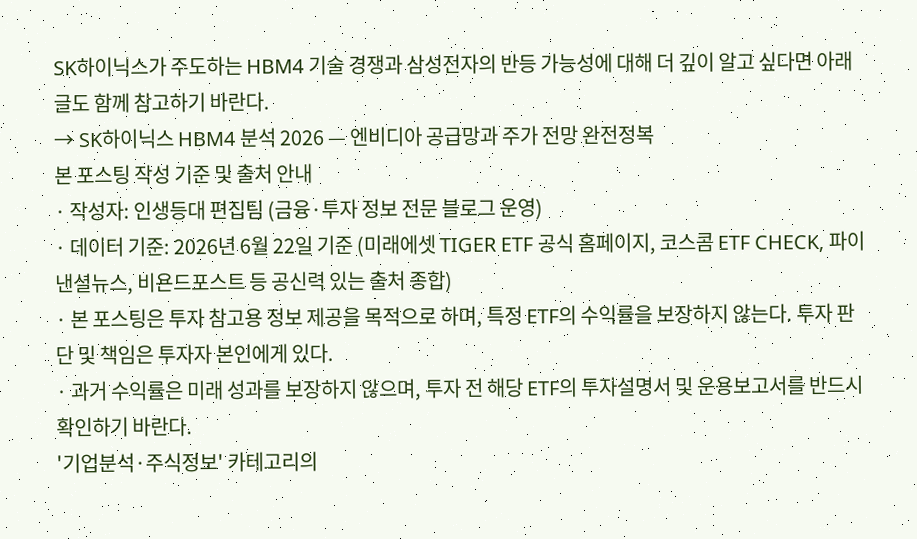SK하이닉스가 주도하는 HBM4 기술 경쟁과 삼성전자의 반등 가능성에 대해 더 깊이 알고 싶다면 아래 글도 함께 참고하기 바란다.
→ SK하이닉스 HBM4 분석 2026 — 엔비디아 공급망과 주가 전망 완전정복
본 포스팅 작성 기준 및 출처 안내
· 작성자: 인생등대 편집팀 (금융·투자 정보 전문 블로그 운영)
· 데이터 기준: 2026년 6월 22일 기준 (미래에셋 TIGER ETF 공식 홈페이지, 코스콤 ETF CHECK, 파이낸셜뉴스, 비욘드포스트 등 공신력 있는 출처 종합)
· 본 포스팅은 투자 참고용 정보 제공을 목적으로 하며, 특정 ETF의 수익률을 보장하지 않는다. 투자 판단 및 책임은 투자자 본인에게 있다.
· 과거 수익률은 미래 성과를 보장하지 않으며, 투자 전 해당 ETF의 투자설명서 및 운용보고서를 반드시 확인하기 바란다.
'기업분석·주식정보' 카테고리의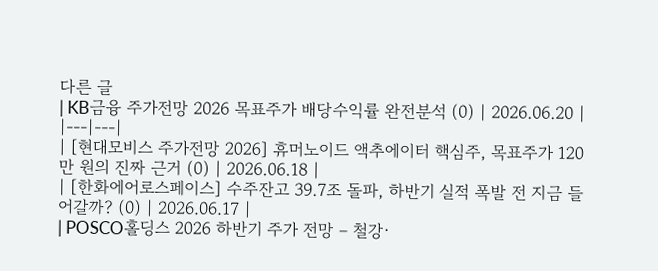다른 글
| KB금융 주가전망 2026 목표주가 배당수익률 완전분석 (0) | 2026.06.20 |
|---|---|
| [현대모비스 주가전망 2026] 휴머노이드 액추에이터 핵심주, 목표주가 120만 원의 진짜 근거 (0) | 2026.06.18 |
| [한화에어로스페이스] 수주잔고 39.7조 돌파, 하반기 실적 폭발 전 지금 들어갈까? (0) | 2026.06.17 |
| POSCO홀딩스 2026 하반기 주가 전망 – 철강·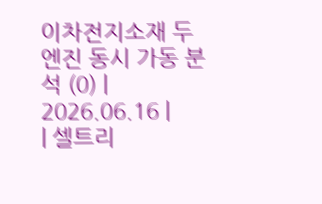이차전지소재 두 엔진 동시 가동 분석 (0) | 2026.06.16 |
| 셀트리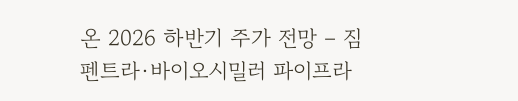온 2026 하반기 주가 전망 – 짐펜트라·바이오시밀러 파이프라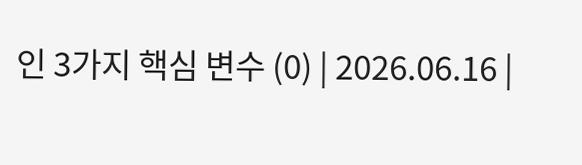인 3가지 핵심 변수 (0) | 2026.06.16 |